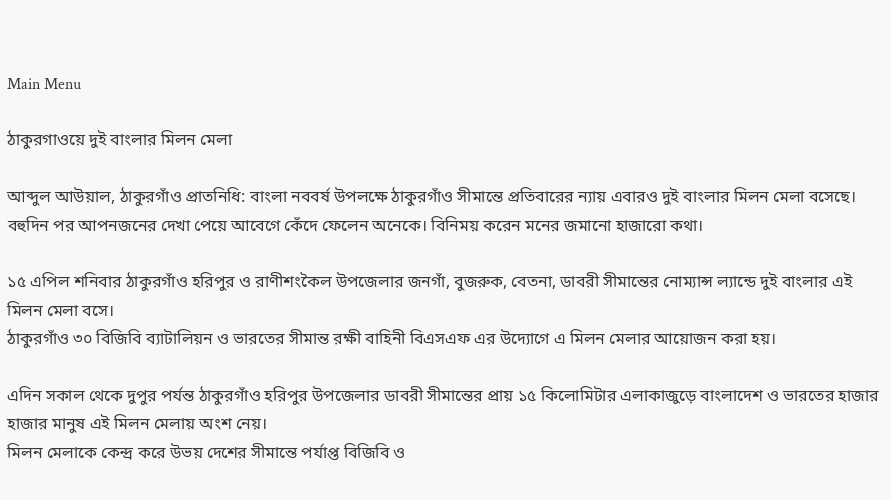Main Menu

ঠাকুরগাওয়ে দুই বাংলার মিলন মেলা

আব্দ‌ুল আউয়াল, ঠাকুরগাঁও প্রাত‌নি‌ধি: বাংলা নববর্ষ উপলক্ষে ঠাকুরগাঁও সীমান্তে প্রতিবারের ন্যায় এবারও দুই বাংলার মিলন মেলা বসেছে।
বহুদিন পর আপনজনের দেখা পেয়ে আবেগে কেঁদে ফেলেন অনেকে। বিনিময় করেন মনের জমানো হাজারো কথা।

১৫ এপিল শনিবার ঠাকুরগাঁও হরিপুর ও রাণীশংকৈল উপজেলার জনগাঁ, বুজরুক, বেতনা, ডাবরী সীমান্তের নোম্যান্স ল্যান্ডে দুই বাংলার এই মিলন মেলা বসে।
ঠাকুরগাঁও ৩০ বিজিবি ব্যাটালিয়ন ও ভারতের সীমান্ত রক্ষী বাহিনী বিএসএফ এর উদ্যোগে এ মিলন মেলার আয়োজন করা হয়।

এদিন সকাল থেকে দুপুর পর্যন্ত ঠাকুরগাঁও হরিপুর উপজেলার ডাবরী সীমান্তের প্রায় ১৫ কিলোমিটার এলাকাজুড়ে বাংলাদেশ ও ভারতের হাজার হাজার মানুষ এই মিলন মেলায় অংশ নেয়।
মিলন মেলাকে কেন্দ্র করে উভয় দেশের সীমান্তে পর্যাপ্ত বিজিবি ও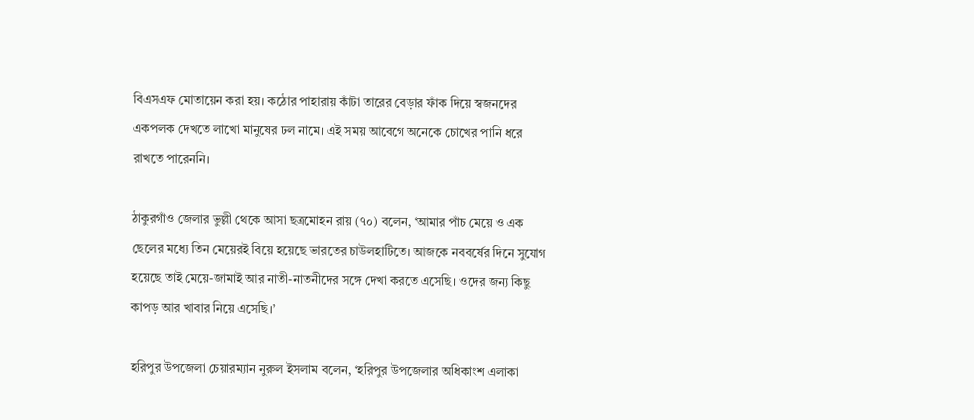বিএসএফ মোতায়েন করা হয়। কঠোর পাহারায় কাঁটা তারের বেড়ার ফাঁক দিয়ে স্বজনদের একপলক দেখতে লাখো মানুষের ঢল নামে। এই সময় আবেগে অনেকে চোখের পানি ধরে রাখতে পারেননি।

ঠাকুরগাঁও জেলার ভুল্লী থেকে আসা ছত্রমোহন রায় (৭০) বলেন, ‘আমার পাঁচ মেয়ে ও এক ছেলের মধ্যে তিন মেয়েরই বিয়ে হয়েছে ভারতের চাউলহাটিতে। আজকে নববর্ষের দিনে সুযোগ হয়েছে তাই মেয়ে-জামাই আর নাতী-নাতনীদের সঙ্গে দেখা করতে এসেছি। ওদের জন্য কিছু কাপড় আর খাবার নিয়ে এসেছি।’

হরিপুর উপজেলা চেয়ারম্যান নুরুল ইসলাম বলেন, ‘হরিপুর উপজেলার অধিকাংশ এলাকা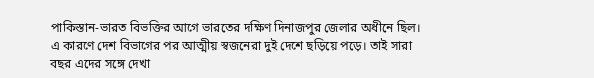পাকিস্তান-ভারত বিভক্তির আগে ভারতের দক্ষিণ দিনাজপুর জেলার অধীনে ছিল। এ কারণে দেশ বিভাগের পর আত্মীয় স্বজনেরা দুই দেশে ছড়িয়ে পড়ে। তাই সারা বছর এদের সঙ্গে দেখা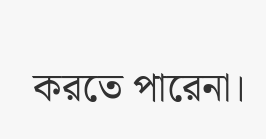করতে পারেনা।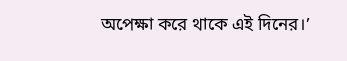অপেক্ষা করে থাকে এই দিনের।’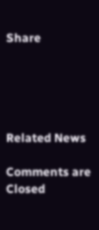Share





Related News

Comments are Closed